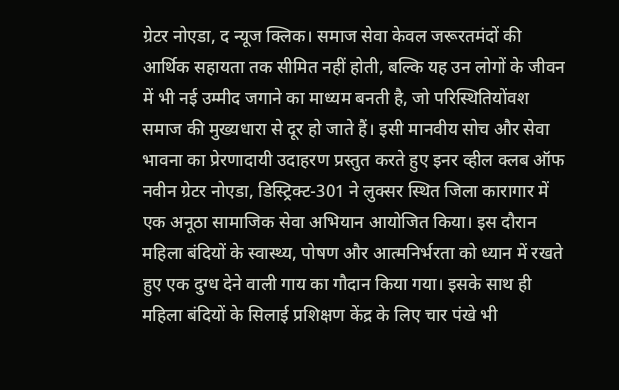ग्रेटर नोएडा, द न्यूज क्लिक। समाज सेवा केवल जरूरतमंदों की आर्थिक सहायता तक सीमित नहीं होती, बल्कि यह उन लोगों के जीवन में भी नई उम्मीद जगाने का माध्यम बनती है, जो परिस्थितियोंवश समाज की मुख्यधारा से दूर हो जाते हैं। इसी मानवीय सोच और सेवा भावना का प्रेरणादायी उदाहरण प्रस्तुत करते हुए इनर व्हील क्लब ऑफ नवीन ग्रेटर नोएडा, डिस्ट्रिक्ट-301 ने लुक्सर स्थित जिला कारागार में एक अनूठा सामाजिक सेवा अभियान आयोजित किया। इस दौरान महिला बंदियों के स्वास्थ्य, पोषण और आत्मनिर्भरता को ध्यान में रखते हुए एक दुग्ध देने वाली गाय का गौदान किया गया। इसके साथ ही महिला बंदियों के सिलाई प्रशिक्षण केंद्र के लिए चार पंखे भी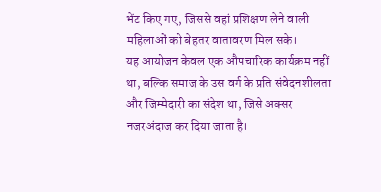भेंट किए गए, जिससे वहां प्रशिक्षण लेने वाली महिलाओं को बेहतर वातावरण मिल सके।
यह आयोजन केवल एक औपचारिक कार्यक्रम नहीं था, बल्कि समाज के उस वर्ग के प्रति संवेदनशीलता और जिम्मेदारी का संदेश था, जिसे अक्सर नजरअंदाज कर दिया जाता है।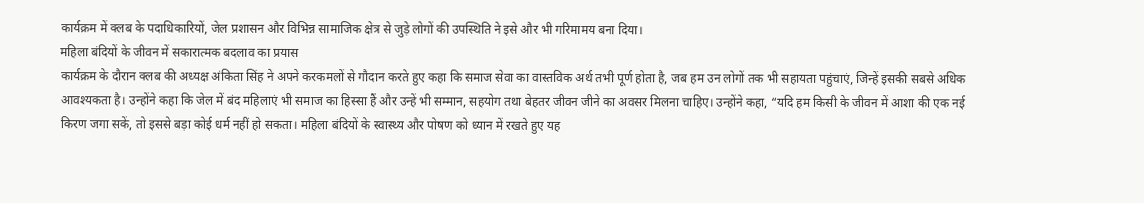कार्यक्रम में क्लब के पदाधिकारियों, जेल प्रशासन और विभिन्न सामाजिक क्षेत्र से जुड़े लोगों की उपस्थिति ने इसे और भी गरिमामय बना दिया।
महिला बंदियों के जीवन में सकारात्मक बदलाव का प्रयास
कार्यक्रम के दौरान क्लब की अध्यक्ष अंकिता सिंह ने अपने करकमलों से गौदान करते हुए कहा कि समाज सेवा का वास्तविक अर्थ तभी पूर्ण होता है, जब हम उन लोगों तक भी सहायता पहुंचाएं, जिन्हें इसकी सबसे अधिक आवश्यकता है। उन्होंने कहा कि जेल में बंद महिलाएं भी समाज का हिस्सा हैं और उन्हें भी सम्मान, सहयोग तथा बेहतर जीवन जीने का अवसर मिलना चाहिए। उन्होंने कहा, “यदि हम किसी के जीवन में आशा की एक नई किरण जगा सकें, तो इससे बड़ा कोई धर्म नहीं हो सकता। महिला बंदियों के स्वास्थ्य और पोषण को ध्यान में रखते हुए यह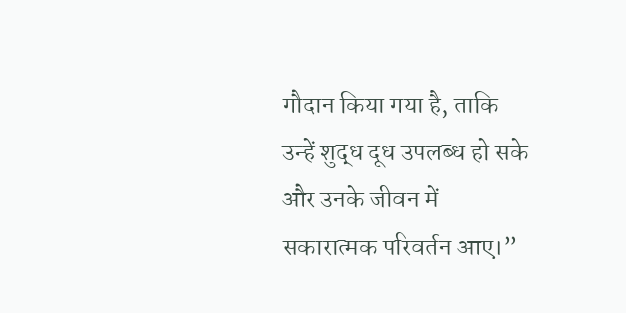गौदान किया गया है, ताकि उन्हें शुद्ध दूध उपलब्ध हो सके और उनके जीवन में सकारात्मक परिवर्तन आए।”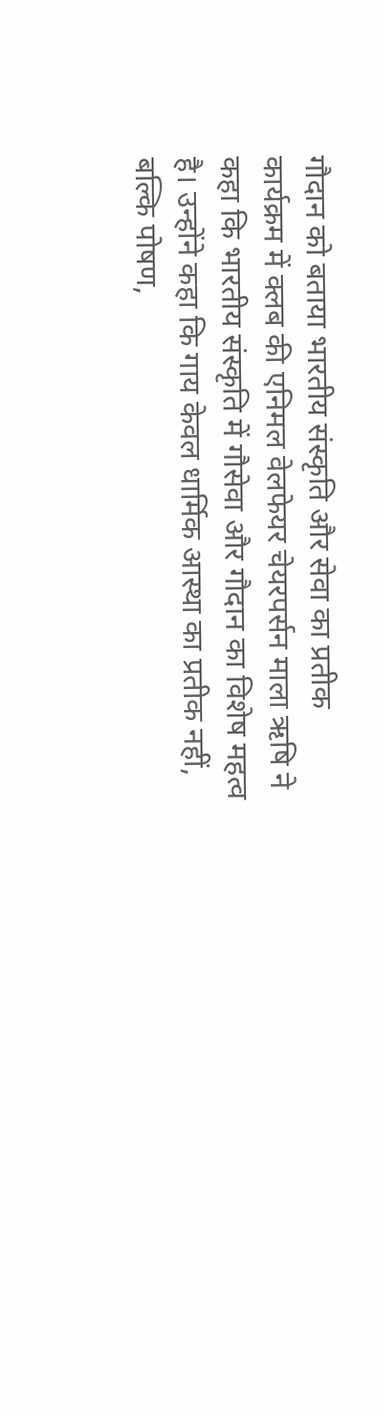गौदान को बताया भारतीय संस्कृति और सेवा का प्रतीक
कार्यक्रम में क्लब की एनिमल वेलफेयर चेयरपर्सन माला ऋषि ने कहा कि भारतीय संस्कृति में गौसेवा और गौदान का विशेष महत्व है। उन्होंने कहा कि गाय केवल धार्मिक आस्था का प्रतीक नहीं, बल्कि पोषण,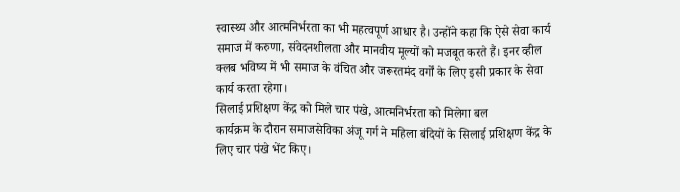स्वास्थ्य और आत्मनिर्भरता का भी महत्वपूर्ण आधार है। उन्होंने कहा कि ऐसे सेवा कार्य समाज में करुणा, संवेदनशीलता और मानवीय मूल्यों को मजबूत करते हैं। इनर व्हील क्लब भविष्य में भी समाज के वंचित और जरूरतमंद वर्गों के लिए इसी प्रकार के सेवा कार्य करता रहेगा।
सिलाई प्रशिक्षण केंद्र को मिले चार पंखे, आत्मनिर्भरता को मिलेगा बल
कार्यक्रम के दौरान समाजसेविका अंजू गर्ग ने महिला बंदियों के सिलाई प्रशिक्षण केंद्र के लिए चार पंखे भेंट किए।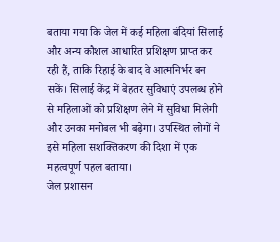बताया गया कि जेल में कई महिला बंदियां सिलाई और अन्य कौशल आधारित प्रशिक्षण प्राप्त कर रही हैं, ताकि रिहाई के बाद वे आत्मनिर्भर बन सकें। सिलाई केंद्र में बेहतर सुविधाएं उपलब्ध होने से महिलाओं को प्रशिक्षण लेने में सुविधा मिलेगी और उनका मनोबल भी बढ़ेगा। उपस्थित लोगों ने इसे महिला सशक्तिकरण की दिशा में एक महत्वपूर्ण पहल बताया।
जेल प्रशासन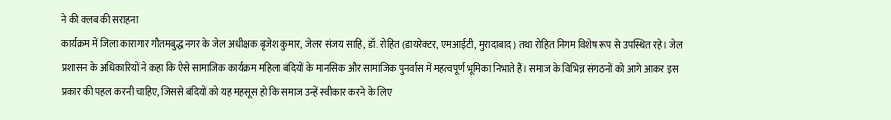ने की क्लब की सराहना
कार्यक्रम में जिला कारागार गौतमबुद्ध नगर के जेल अधीक्षक बृजेश कुमार, जेलर संजय साहि, डॉ. रोहित (डायरेक्टर, एमआईटी, मुरादाबाद) तथा रोहित निगम विशेष रूप से उपस्थित रहे। जेल प्रशासन के अधिकारियों ने कहा कि ऐसे सामाजिक कार्यक्रम महिला बंदियों के मानसिक और सामाजिक पुनर्वास में महत्वपूर्ण भूमिका निभाते हैं। समाज के विभिन्न संगठनों को आगे आकर इस प्रकार की पहल करनी चाहिए, जिससे बंदियों को यह महसूस हो कि समाज उन्हें स्वीकार करने के लिए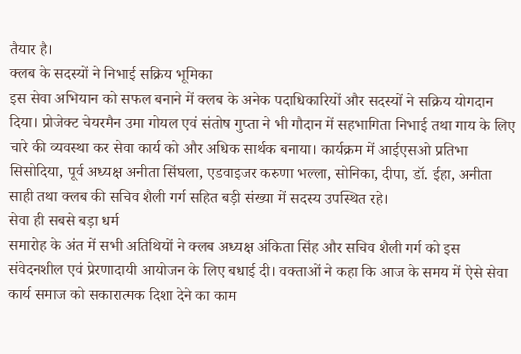तैयार है।
क्लब के सदस्यों ने निभाई सक्रिय भूमिका
इस सेवा अभियान को सफल बनाने में क्लब के अनेक पदाधिकारियों और सदस्यों ने सक्रिय योगदान दिया। प्रोजेक्ट चेयरमैन उमा गोयल एवं संतोष गुप्ता ने भी गौदान में सहभागिता निभाई तथा गाय के लिए चारे की व्यवस्था कर सेवा कार्य को और अधिक सार्थक बनाया। कार्यक्रम में आईएसओ प्रतिभा सिसोदिया, पूर्व अध्यक्ष अनीता सिंघला, एडवाइजर करुणा भल्ला, सोनिका, दीपा, डॉ. ईहा, अनीता साही तथा क्लब की सचिव शैली गर्ग सहित बड़ी संख्या में सदस्य उपस्थित रहे।
सेवा ही सबसे बड़ा धर्म
समारोह के अंत में सभी अतिथियों ने क्लब अध्यक्ष अंकिता सिंह और सचिव शैली गर्ग को इस संवेदनशील एवं प्रेरणादायी आयोजन के लिए बधाई दी। वक्ताओं ने कहा कि आज के समय में ऐसे सेवा कार्य समाज को सकारात्मक दिशा देने का काम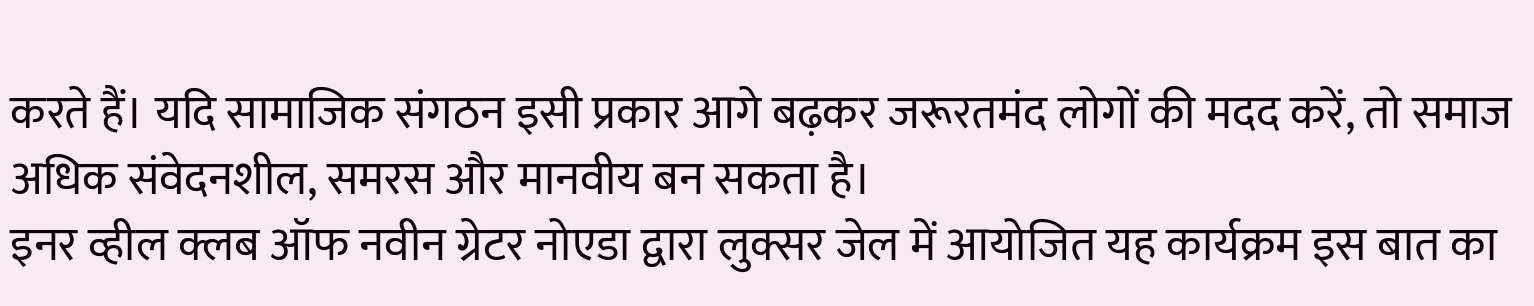करते हैं। यदि सामाजिक संगठन इसी प्रकार आगे बढ़कर जरूरतमंद लोगों की मदद करें, तो समाज अधिक संवेदनशील, समरस और मानवीय बन सकता है।
इनर व्हील क्लब ऑफ नवीन ग्रेटर नोएडा द्वारा लुक्सर जेल में आयोजित यह कार्यक्रम इस बात का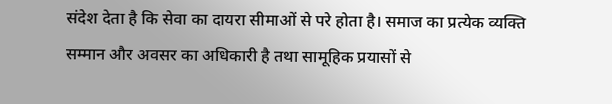संदेश देता है कि सेवा का दायरा सीमाओं से परे होता है। समाज का प्रत्येक व्यक्ति सम्मान और अवसर का अधिकारी है तथा सामूहिक प्रयासों से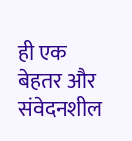ही एक बेहतर और संवेदनशील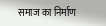समाज का निर्माण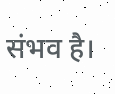संभव है।